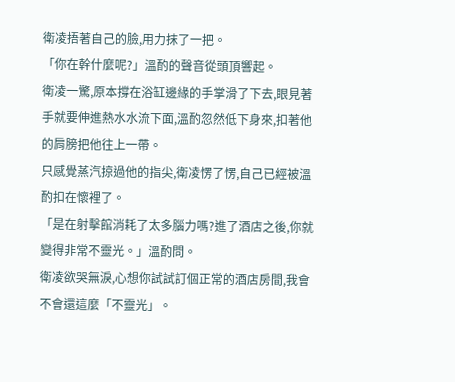衛凌捂著自己的臉,用力抹了一把。
「你在幹什麼呢?」溫酌的聲音從頭頂響起。
衛凌一驚,原本撐在浴缸邊緣的手掌滑了下去,眼見著手就要伸進熱水水流下面,溫酌忽然低下身來,扣著他的肩膀把他往上一帶。
只感覺蒸汽掠過他的指尖,衛凌愣了愣,自己已經被溫酌扣在懷裡了。
「是在射擊館消耗了太多腦力嗎?進了酒店之後,你就變得非常不靈光。」溫酌問。
衛凌欲哭無淚,心想你試試訂個正常的酒店房間,我會不會還這麼「不靈光」。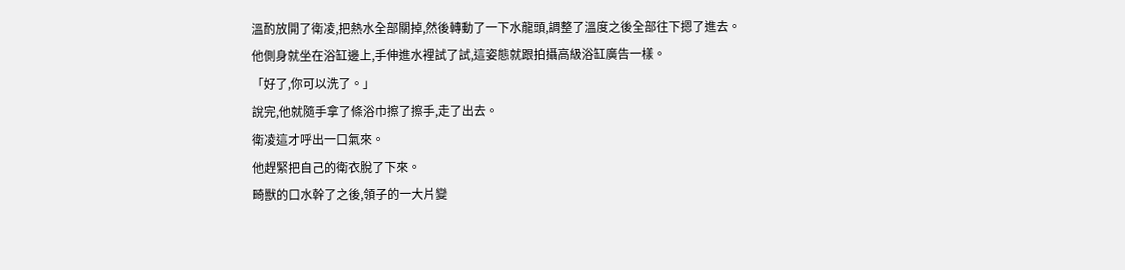溫酌放開了衛凌,把熱水全部關掉,然後轉動了一下水龍頭,調整了溫度之後全部往下摁了進去。
他側身就坐在浴缸邊上,手伸進水裡試了試,這姿態就跟拍攝高級浴缸廣告一樣。
「好了,你可以洗了。」
說完,他就隨手拿了條浴巾擦了擦手,走了出去。
衛凌這才呼出一口氣來。
他趕緊把自己的衛衣脫了下來。
畸獸的口水幹了之後,領子的一大片變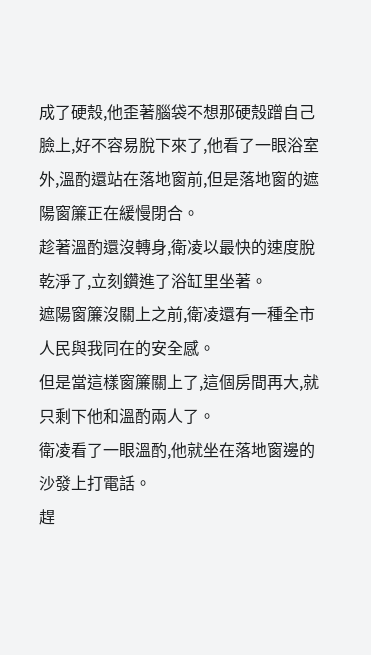成了硬殼,他歪著腦袋不想那硬殼蹭自己臉上,好不容易脫下來了,他看了一眼浴室外,溫酌還站在落地窗前,但是落地窗的遮陽窗簾正在緩慢閉合。
趁著溫酌還沒轉身,衛凌以最快的速度脫乾淨了,立刻鑽進了浴缸里坐著。
遮陽窗簾沒關上之前,衛凌還有一種全市人民與我同在的安全感。
但是當這樣窗簾關上了,這個房間再大,就只剩下他和溫酌兩人了。
衛凌看了一眼溫酌,他就坐在落地窗邊的沙發上打電話。
趕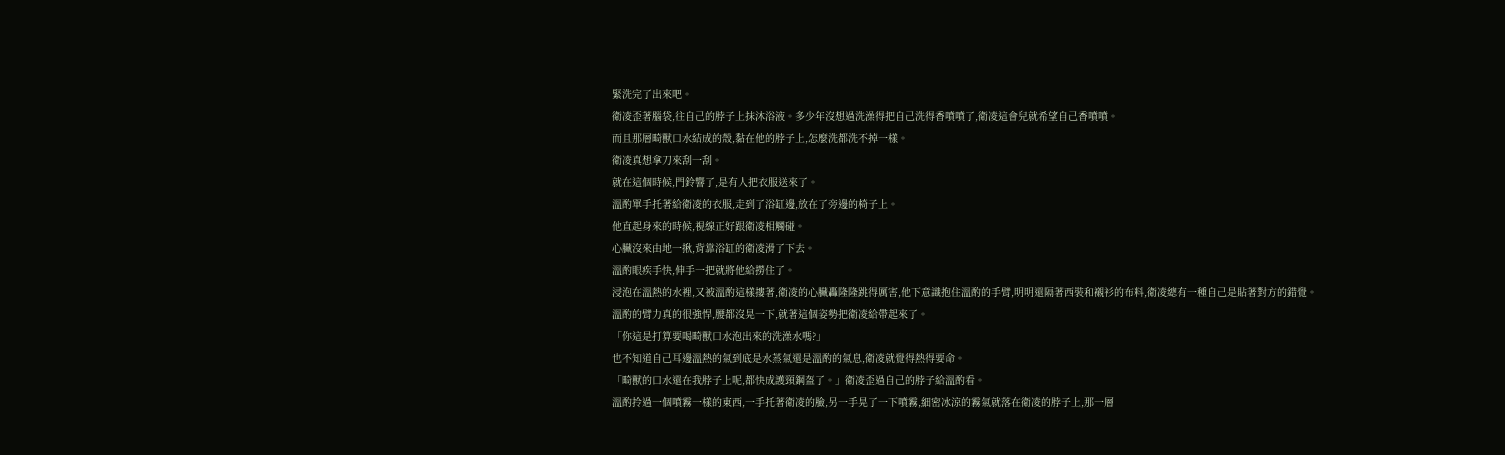緊洗完了出來吧。
衛凌歪著腦袋,往自己的脖子上抹沐浴液。多少年沒想過洗澡得把自己洗得香噴噴了,衛凌這會兒就希望自己香噴噴。
而且那層畸獸口水結成的殼,黏在他的脖子上,怎麼洗都洗不掉一樣。
衛凌真想拿刀來刮一刮。
就在這個時候,門鈴響了,是有人把衣服送來了。
溫酌單手托著給衛凌的衣服,走到了浴缸邊,放在了旁邊的椅子上。
他直起身來的時候,視線正好跟衛凌相觸碰。
心臟沒來由地一揪,背靠浴缸的衛凌滑了下去。
溫酌眼疾手快,伸手一把就將他給撈住了。
浸泡在溫熱的水裡,又被溫酌這樣摟著,衛凌的心臟轟隆隆跳得厲害,他下意識抱住溫酌的手臂,明明還隔著西裝和襯衫的布料,衛凌總有一種自己是貼著對方的錯覺。
溫酌的臂力真的很強悍,腰都沒晃一下,就著這個姿勢把衛凌給帶起來了。
「你這是打算要喝畸獸口水泡出來的洗澡水嗎?」
也不知道自己耳邊溫熱的氣到底是水蒸氣還是溫酌的氣息,衛凌就覺得熱得要命。
「畸獸的口水還在我脖子上呢,都快成護頸鋼盔了。」衛凌歪過自己的脖子給溫酌看。
溫酌拎過一個噴霧一樣的東西,一手托著衛凌的臉,另一手晃了一下噴霧,細密冰涼的霧氣就落在衛凌的脖子上,那一層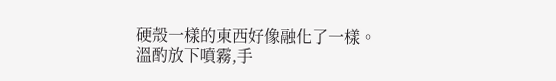硬殼一樣的東西好像融化了一樣。
溫酌放下噴霧,手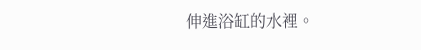伸進浴缸的水裡。